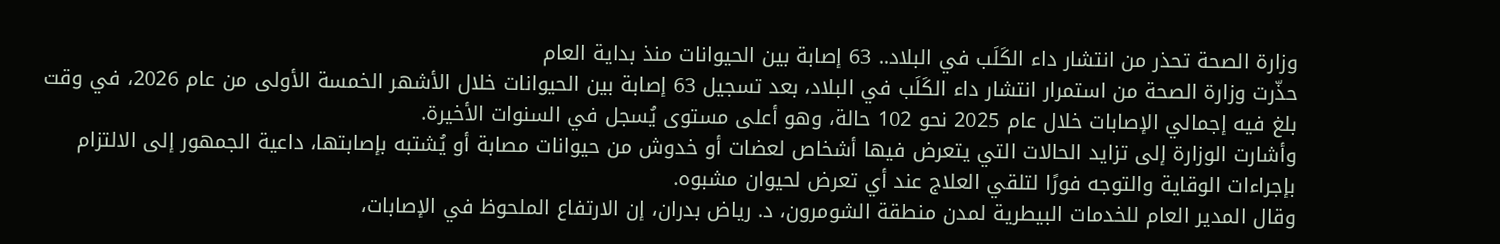وزارة الصحة تحذر من انتشار داء الكَلَب في البلاد.. 63 إصابة بين الحيوانات منذ بداية العام
حذّرت وزارة الصحة من استمرار انتشار داء الكَلَب في البلاد، بعد تسجيل 63 إصابة بين الحيوانات خلال الأشهر الخمسة الأولى من عام 2026، في وقت بلغ فيه إجمالي الإصابات خلال عام 2025 نحو 102 حالة، وهو أعلى مستوى يُسجل في السنوات الأخيرة.
وأشارت الوزارة إلى تزايد الحالات التي يتعرض فيها أشخاص لعضات أو خدوش من حيوانات مصابة أو يُشتبه بإصابتها، داعية الجمهور إلى الالتزام بإجراءات الوقاية والتوجه فورًا لتلقي العلاج عند أي تعرض لحيوان مشبوه.
وقال المدير العام للخدمات البيطرية لمدن منطقة الشومرون، د. رياض بدران، إن الارتفاع الملحوظ في الإصابات،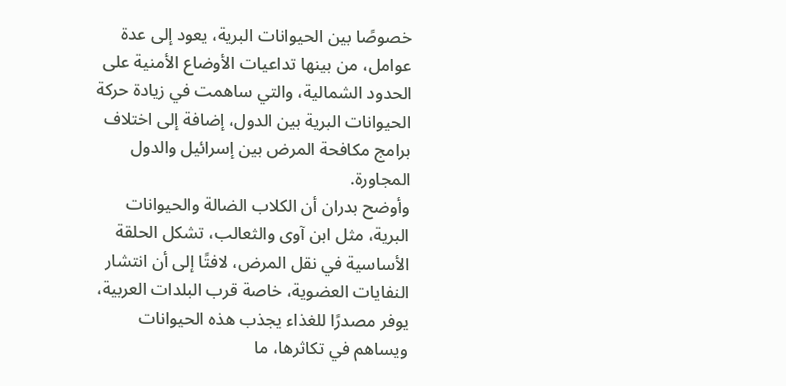خصوصًا بين الحيوانات البرية، يعود إلى عدة عوامل، من بينها تداعيات الأوضاع الأمنية على الحدود الشمالية، والتي ساهمت في زيادة حركة الحيوانات البرية بين الدول، إضافة إلى اختلاف برامج مكافحة المرض بين إسرائيل والدول المجاورة.
وأوضح بدران أن الكلاب الضالة والحيوانات البرية، مثل ابن آوى والثعالب، تشكل الحلقة الأساسية في نقل المرض، لافتًا إلى أن انتشار النفايات العضوية، خاصة قرب البلدات العربية، يوفر مصدرًا للغذاء يجذب هذه الحيوانات ويساهم في تكاثرها، ما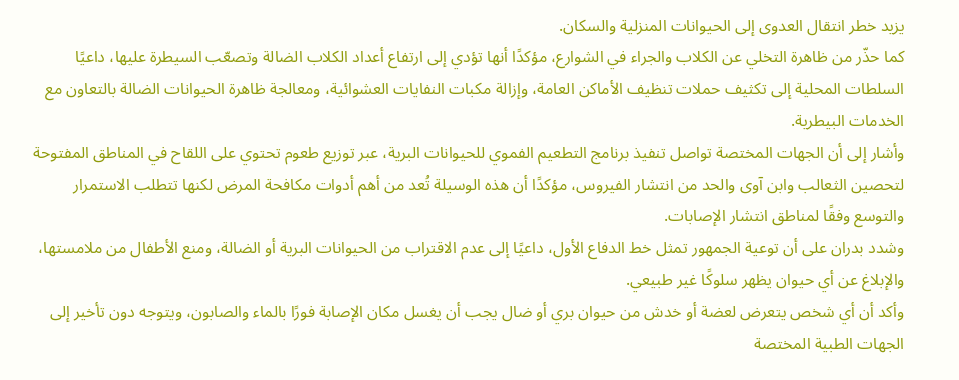يزيد خطر انتقال العدوى إلى الحيوانات المنزلية والسكان.
كما حذّر من ظاهرة التخلي عن الكلاب والجراء في الشوارع، مؤكدًا أنها تؤدي إلى ارتفاع أعداد الكلاب الضالة وتصعّب السيطرة عليها، داعيًا السلطات المحلية إلى تكثيف حملات تنظيف الأماكن العامة، وإزالة مكبات النفايات العشوائية، ومعالجة ظاهرة الحيوانات الضالة بالتعاون مع الخدمات البيطرية.
وأشار إلى أن الجهات المختصة تواصل تنفيذ برنامج التطعيم الفموي للحيوانات البرية، عبر توزيع طعوم تحتوي على اللقاح في المناطق المفتوحة لتحصين الثعالب وابن آوى والحد من انتشار الفيروس، مؤكدًا أن هذه الوسيلة تُعد من أهم أدوات مكافحة المرض لكنها تتطلب الاستمرار والتوسع وفقًا لمناطق انتشار الإصابات.
وشدد بدران على أن توعية الجمهور تمثل خط الدفاع الأول، داعيًا إلى عدم الاقتراب من الحيوانات البرية أو الضالة، ومنع الأطفال من ملامستها، والإبلاغ عن أي حيوان يظهر سلوكًا غير طبيعي.
وأكد أن أي شخص يتعرض لعضة أو خدش من حيوان بري أو ضال يجب أن يغسل مكان الإصابة فورًا بالماء والصابون، ويتوجه دون تأخير إلى الجهات الطبية المختصة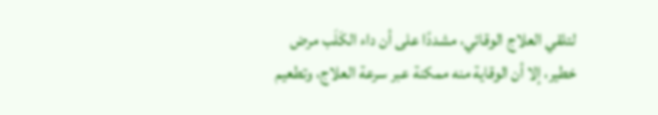لتلقي العلاج الوقائي، مشددًا على أن داء الكَلَب مرض خطير، إلا أن الوقاية منه ممكنة عبر سرعة العلاج، وتطعيم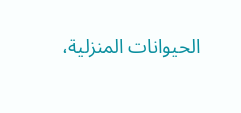الحيوانات المنزلية،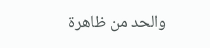والحد من ظاهرة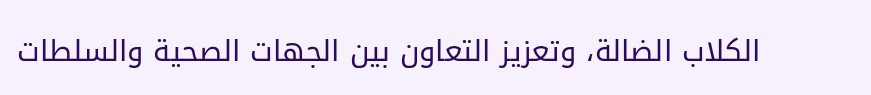الكلاب الضالة، وتعزيز التعاون بين الجهات الصحية والسلطات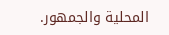المحلية والجمهور.